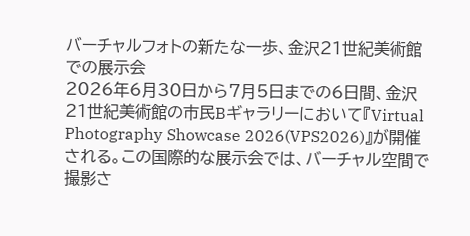バーチャルフォトの新たな一歩、金沢21世紀美術館での展示会
2026年6月30日から7月5日までの6日間、金沢21世紀美術館の市民Bギャラリーにおいて『Virtual Photography Showcase 2026(VPS2026)』が開催される。この国際的な展示会では、バーチャル空間で撮影さ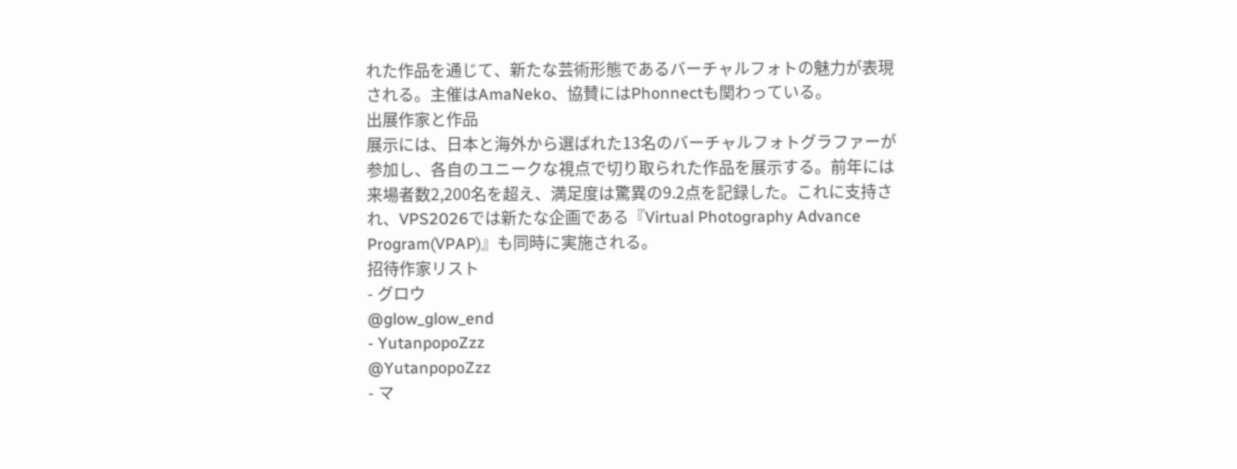れた作品を通じて、新たな芸術形態であるバーチャルフォトの魅力が表現される。主催はAmaNeko、協賛にはPhonnectも関わっている。
出展作家と作品
展示には、日本と海外から選ばれた13名のバーチャルフォトグラファーが参加し、各自のユニークな視点で切り取られた作品を展示する。前年には来場者数2,200名を超え、満足度は驚異の9.2点を記録した。これに支持され、VPS2026では新たな企画である『Virtual Photography Advance Program(VPAP)』も同時に実施される。
招待作家リスト
- グロウ
@glow_glow_end
- YutanpopoZzz
@YutanpopoZzz
- マ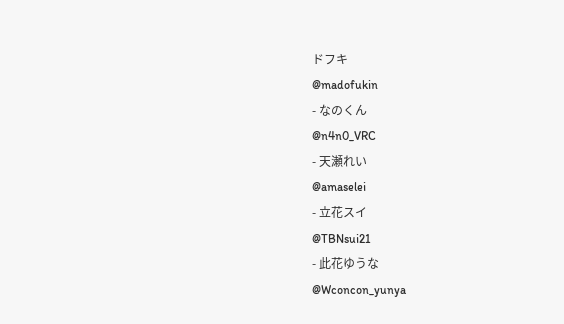ドフキ
@madofukin
- なのくん
@n4n0_VRC
- 天瀬れい
@amaselei
- 立花スイ
@TBNsui21
- 此花ゆうな
@Wconcon_yunya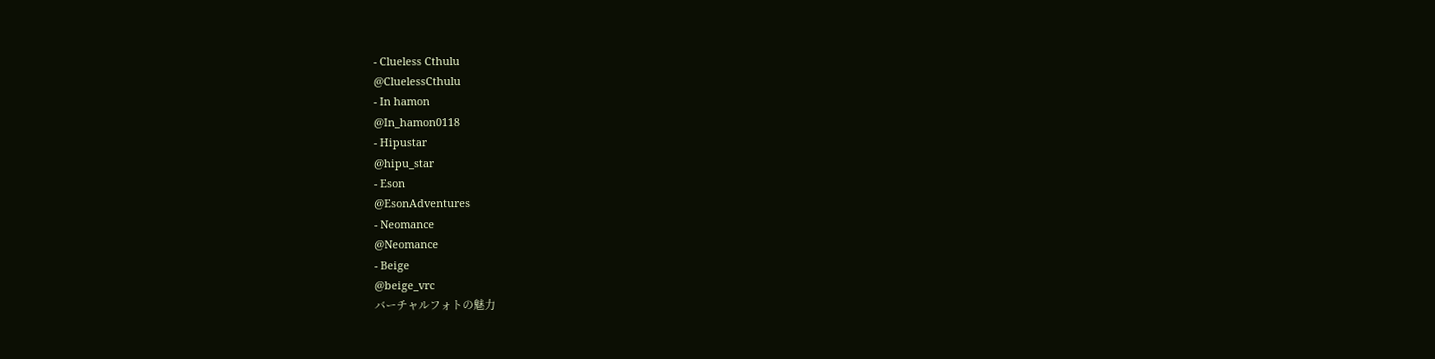- Clueless Cthulu
@CluelessCthulu
- In hamon
@In_hamon0118
- Hipustar
@hipu_star
- Eson
@EsonAdventures
- Neomance
@Neomance
- Beige
@beige_vrc
バーチャルフォトの魅力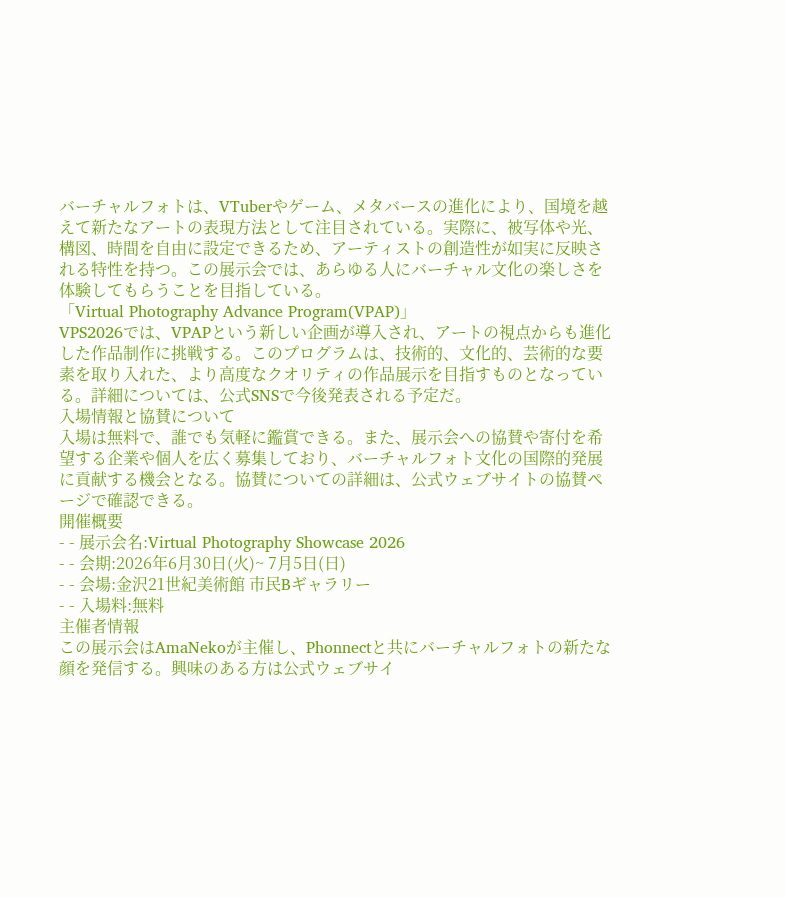バーチャルフォトは、VTuberやゲーム、メタバースの進化により、国境を越えて新たなアートの表現方法として注目されている。実際に、被写体や光、構図、時間を自由に設定できるため、アーティストの創造性が如実に反映される特性を持つ。この展示会では、あらゆる人にバーチャル文化の楽しさを体験してもらうことを目指している。
「Virtual Photography Advance Program(VPAP)」
VPS2026では、VPAPという新しい企画が導入され、アートの視点からも進化した作品制作に挑戦する。このプログラムは、技術的、文化的、芸術的な要素を取り入れた、より高度なクオリティの作品展示を目指すものとなっている。詳細については、公式SNSで今後発表される予定だ。
入場情報と協賛について
入場は無料で、誰でも気軽に鑑賞できる。また、展示会への協賛や寄付を希望する企業や個人を広く募集しており、バーチャルフォト文化の国際的発展に貢献する機会となる。協賛についての詳細は、公式ウェブサイトの協賛ページで確認できる。
開催概要
- - 展示会名:Virtual Photography Showcase 2026
- - 会期:2026年6月30日(火)~ 7月5日(日)
- - 会場:金沢21世紀美術館 市民Bギャラリー
- - 入場料:無料
主催者情報
この展示会はAmaNekoが主催し、Phonnectと共にバーチャルフォトの新たな顔を発信する。興味のある方は公式ウェブサイ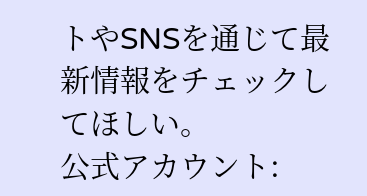トやSNSを通じて最新情報をチェックしてほしい。
公式アカウント: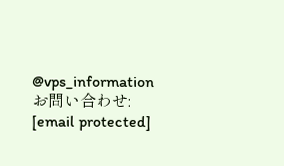@vps_information
お問い合わせ:
[email protected]